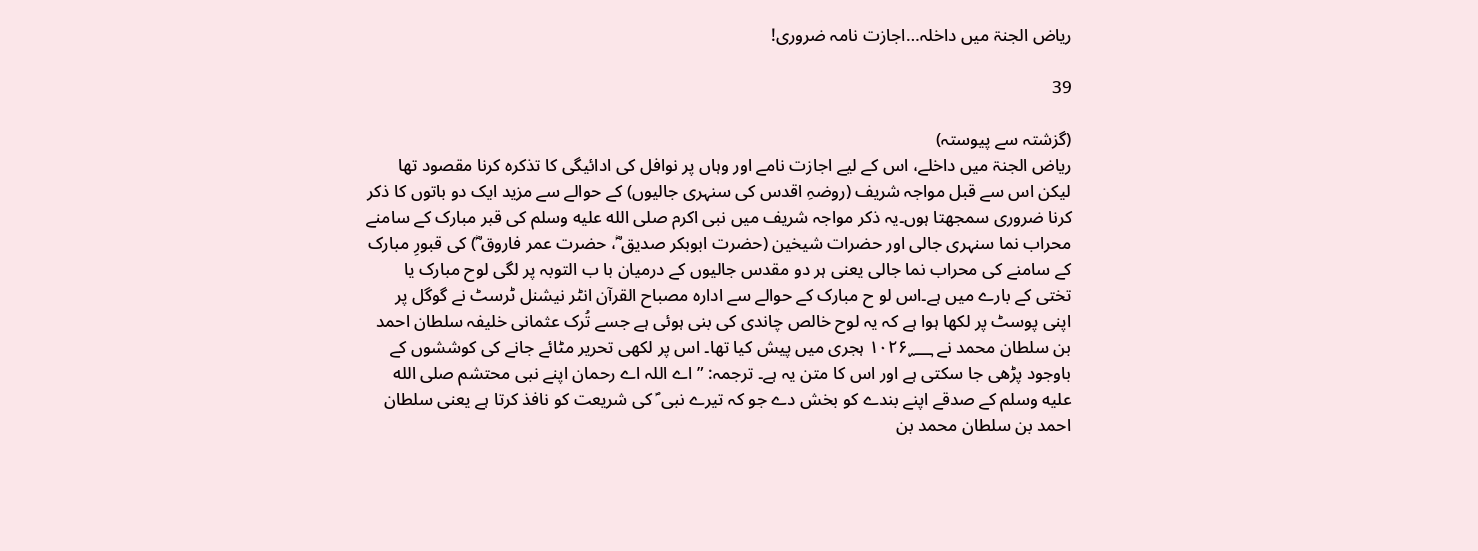ریاض الجنۃ میں داخلہ…اجازت نامہ ضروری!

39

(گزشتہ سے پیوستہ)
ریاض الجنۃ میں داخلے، اس کے لیے اجازت نامے اور وہاں پر نوافل کی ادائیگی کا تذکرہ کرنا مقصود تھا لیکن اس سے قبل مواجہ شریف (روضہِ اقدس کی سنہری جالیوں) کے حوالے سے مزید ایک دو باتوں کا ذکر کرنا ضروری سمجھتا ہوں۔یہ ذکر مواجہ شریف میں نبی اکرم صلى الله عليه وسلم کی قبر مبارک کے سامنے محراب نما سنہری جالی اور حضرات شیخین (حضرت ابوبکر صدیق ؓ، حضرت عمر فاروق ؓ) کی قبورِ مبارک کے سامنے کی محراب نما جالی یعنی ہر دو مقدس جالیوں کے درمیان با ب التوبہ پر لگی لوح مبارک یا تختی کے بارے میں ہے۔اس لو ح مبارک کے حوالے سے ادارہ مصباح القرآن انٹر نیشنل ٹرسٹ نے گوگل پر اپنی پوسٹ پر لکھا ہوا ہے کہ یہ لوح خالص چاندی کی بنی ہوئی ہے جسے تُرک عثمانی خلیفہ سلطان احمد بن سلطان محمد نے ۱۰۲۶؁ ہجری میں پیش کیا تھا۔ اس پر لکھی تحریر مٹائے جانے کی کوششوں کے باوجود پڑھی جا سکتی ہے اور اس کا متن یہ ہے۔ ترجمہ: ” اے اللہ اے رحمان اپنے نبی محتشم صلى الله عليه وسلم کے صدقے اپنے بندے کو بخش دے جو کہ تیرے نبی ؐ کی شریعت کو نافذ کرتا ہے یعنی سلطان احمد بن سلطان محمد بن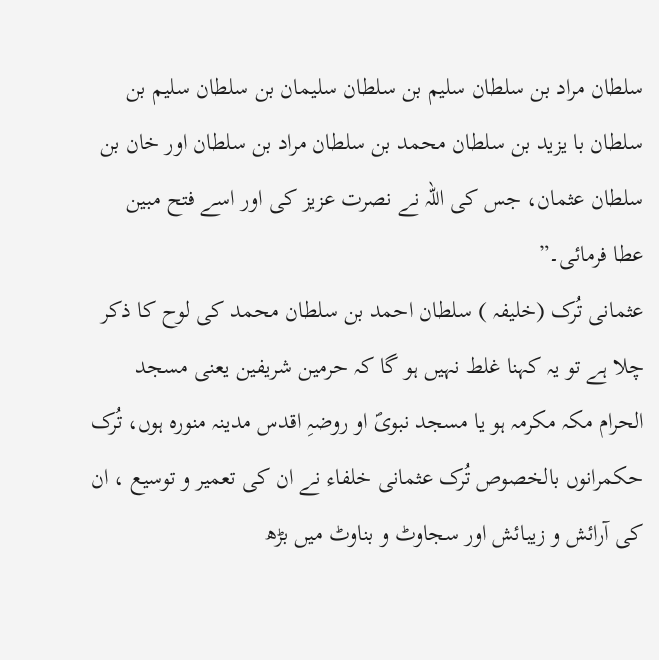سلطان مراد بن سلطان سلیم بن سلطان سلیمان بن سلطان سلیم بن سلطان با یزید بن سلطان محمد بن سلطان مراد بن سلطان اور خان بن سلطان عثمان، جس کی اللہ نے نصرت عزیز کی اور اسے فتح مبین عطا فرمائی۔”
عثمانی تُرک (خلیفہ ) سلطان احمد بن سلطان محمد کی لوح کا ذکر چلا ہے تو یہ کہنا غلط نہیں ہو گا کہ حرمین شریفین یعنی مسجد الحرام مکہ مکرمہ ہو یا مسجد نبویؐ او روضہِ اقدس مدینہ منورہ ہوں، تُرک حکمرانوں بالخصوص تُرک عثمانی خلفاء نے ان کی تعمیر و توسیع ، ان کی آرائش و زیبائش اور سجاوٹ و بناوٹ میں بڑھ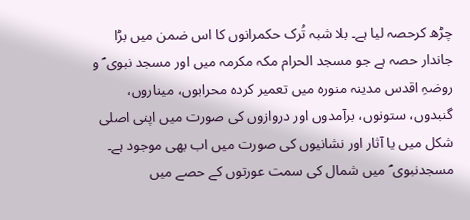چڑھ کرحصہ لیا ہے۔ بلا شبہ تُرک حکمرانوں کا اس ضمن میں بڑا جاندار حصہ ہے جو مسجد الحرام مکہ مکرمہ میں اور مسجد نبوی ؐ و روضہِ اقدس مدینہ منورہ میں تعمیر کردہ محرابوں، میناروں، گنبدوں، ستونوں، برآمدوں اور دروازوں کی صورت میں اپنی اصلی شکل میں یا آثار اور نشانیوں کی صورت میں اب بھی موجود ہے۔ مسجدنبوی ؐ میں شمال کی سمت عورتوں کے حصے میں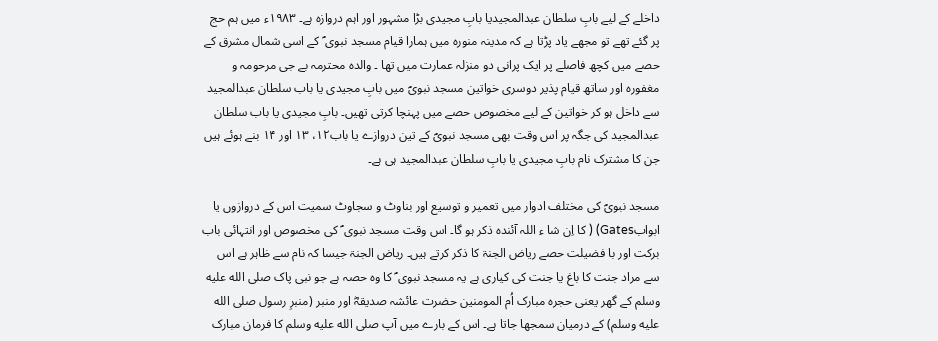داخلے کے لیے بابِ سلطان عبدالمجیدیا بابِ مجیدی بڑا مشہور اور اہم دروازہ ہے۔ ۱۹۸۳ء میں ہم حج پر گئے تھے تو مجھے یاد پڑتا ہے کہ مدینہ منورہ میں ہمارا قیام مسجد نبوی ؐ کے اسی شمال مشرق کے حصے میں کچھ فاصلے پر ایک پرانی دو منزلہ عمارت میں تھا ۔ والدہ محترمہ بے جی مرحومہ و مغفورہ اور ساتھ قیام پذیر دوسری خواتین مسجد نبویؐ میں بابِ مجیدی یا باب سلطان عبدالمجید سے داخل ہو کر خواتین کے لیے مخصوص حصے میں پہنچا کرتی تھیں۔ بابِ مجیدی یا باب سلطان عبدالمجید کی جگہ پر اس وقت بھی مسجد نبویؐ کے تین دروازے یا باب۱۲، ۱۳ اور ۱۴ بنے ہوئے ہیں جن کا مشترک نام بابِ مجیدی یا بابِ سلطان عبدالمجید ہی ہے۔

مسجد نبویؐ کی مختلف ادوار میں تعمیر و توسیع اور بناوٹ و سجاوٹ سمیت اس کے دروازوں یا ابوابGates) ( کا اِن شا ء اللہ آئندہ ذکر ہو گا۔ اس وقت مسجد نبوی ؐ کی مخصوص اور انتہائی باب برکت اور با فضیلت حصے ریاض الجنۃ کا ذکر کرتے ہیں۔ ریاض الجنۃ جیسا کہ نام سے ظاہر ہے اس سے مراد جنت کا باغ یا جنت کی کیاری ہے یہ مسجد نبوی ؐ کا وہ حصہ ہے جو نبی پاک صلى الله عليه وسلم کے گھر یعنی حجرہ مبارک اُم المومنین حضرت عائشہ صدیقہؓ اور منبر (منبرِ رسول صلى الله عليه وسلم) کے درمیان سمجھا جاتا ہے۔ اس کے بارے میں آپ صلى الله عليه وسلم کا فرمان مبارک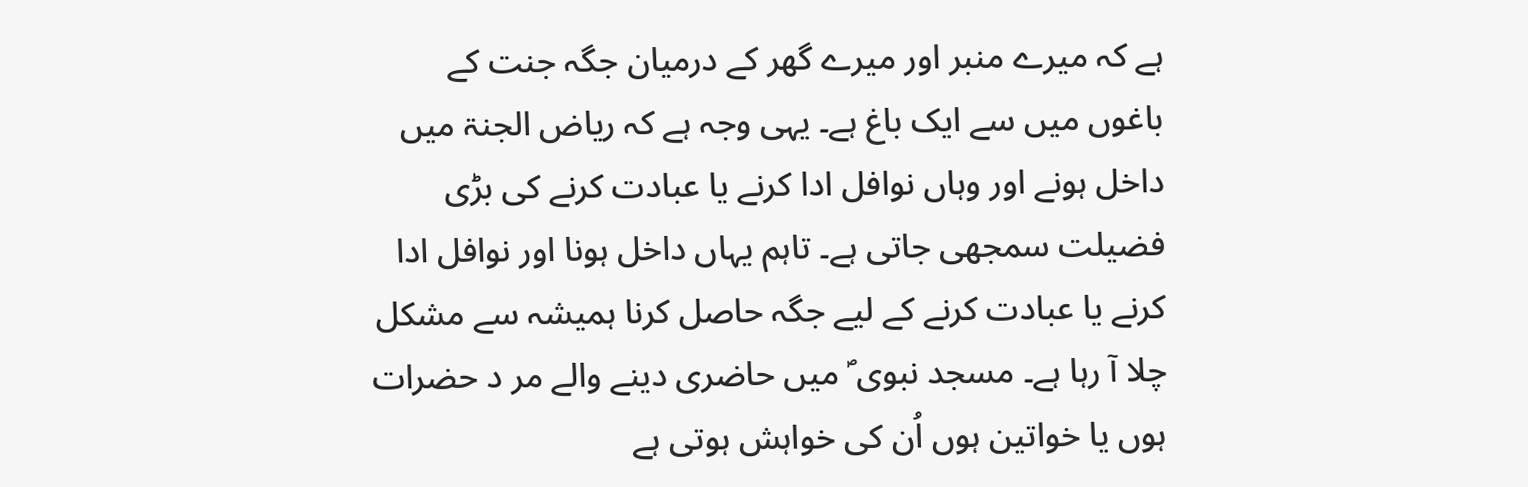ہے کہ میرے منبر اور میرے گھر کے درمیان جگہ جنت کے باغوں میں سے ایک باغ ہے۔ یہی وجہ ہے کہ ریاض الجنۃ میں داخل ہونے اور وہاں نوافل ادا کرنے یا عبادت کرنے کی بڑی فضیلت سمجھی جاتی ہے۔ تاہم یہاں داخل ہونا اور نوافل ادا کرنے یا عبادت کرنے کے لیے جگہ حاصل کرنا ہمیشہ سے مشکل چلا آ رہا ہے۔ مسجد نبوی ؐ میں حاضری دینے والے مر د حضرات ہوں یا خواتین ہوں اُن کی خواہش ہوتی ہے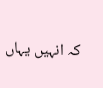کہ انہیں یہاں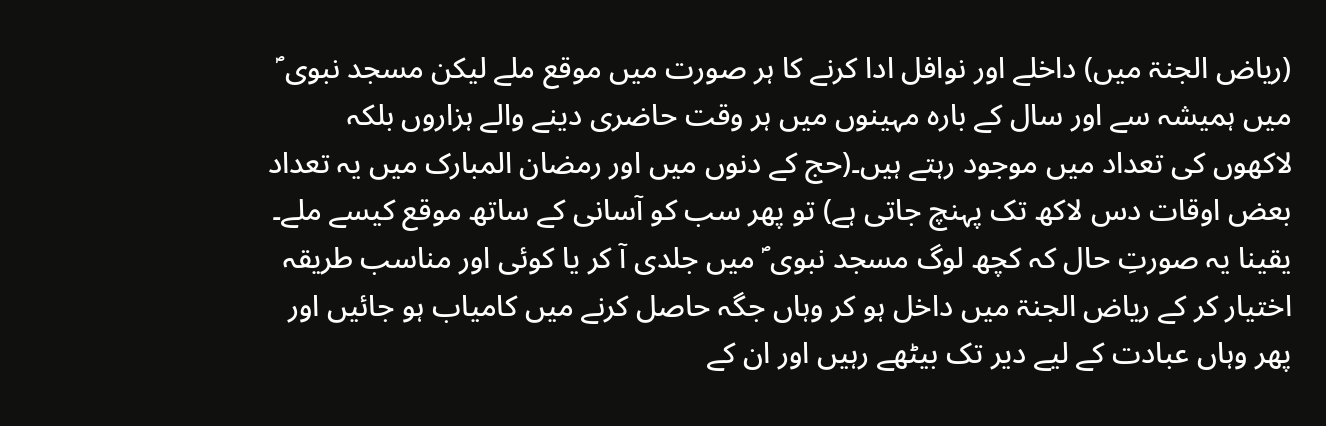(ریاض الجنۃ میں) داخلے اور نوافل ادا کرنے کا ہر صورت میں موقع ملے لیکن مسجد نبوی ؐ میں ہمیشہ سے اور سال کے بارہ مہینوں میں ہر وقت حاضری دینے والے ہزاروں بلکہ لاکھوں کی تعداد میں موجود رہتے ہیں۔(حج کے دنوں میں اور رمضان المبارک میں یہ تعداد بعض اوقات دس لاکھ تک پہنچ جاتی ہے) تو پھر سب کو آسانی کے ساتھ موقع کیسے ملے۔ یقینا یہ صورتِ حال کہ کچھ لوگ مسجد نبوی ؐ میں جلدی آ کر یا کوئی اور مناسب طریقہ اختیار کر کے ریاض الجنۃ میں داخل ہو کر وہاں جگہ حاصل کرنے میں کامیاب ہو جائیں اور پھر وہاں عبادت کے لیے دیر تک بیٹھے رہیں اور ان کے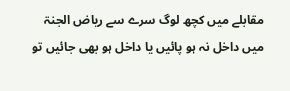مقابلے میں کچھ لوگ سرے سے ریاض الجنۃ میں داخل نہ ہو پائیں یا داخل ہو بھی جائیں تو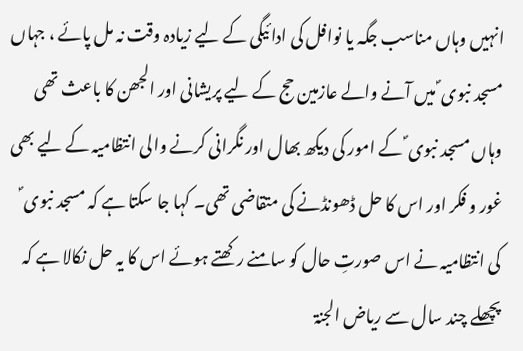انہیں وہاں مناسب جگہ یا نوافل کی ادائیگی کے لیے زیادہ وقت نہ مل پائے ، جہاں مسجد نبوی ؐ میں آنے والے عازمین حج کے لیے پریشانی اور الجھن کا باعث تھی وہاں مسجد نبوی ؐ کے امور کی دیکھ بھال اور نگرانی کرنے والی انتظامیہ کے لیے بھی غور و فکر اور اس کا حل ڈھونڈنے کی متقاضی تھی۔ کہا جا سکتا ہے کہ مسجد نبوی ؐ کی انتظامیہ نے اس صورتِ حال کو سامنے رکھتے ہوئے اس کا یہ حل نکالا ہے کہ پچھلے چند سال سے ریاض الجنۃ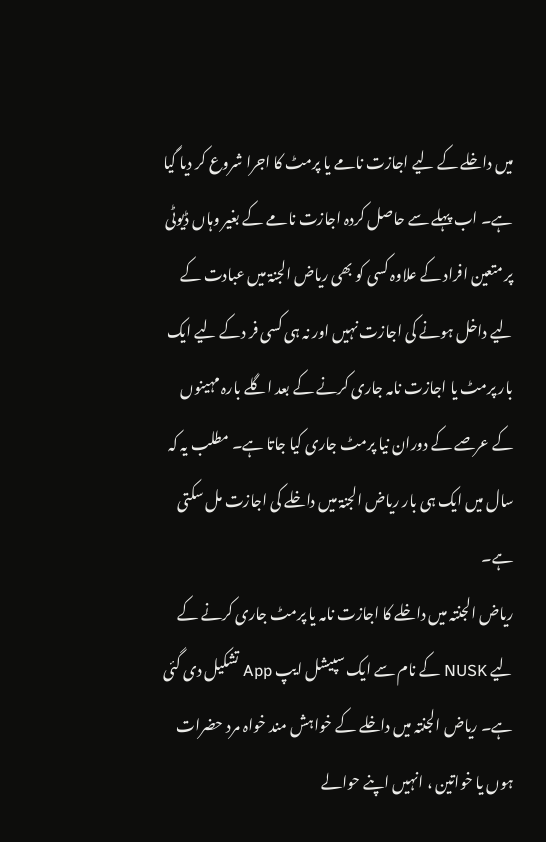میں داخلے کے لیے اجازت نامے یا پرمٹ کا اجرا شروع کر دیا گیا ہے۔ اب پہلے سے حاصل کردہ اجازت نامے کے بغیر وہاں ڈیوٹی پر متعین افراد کے علاوہ کسی کو بھی ریاض الجنۃ میں عبادت کے لیے داخل ہونے کی اجازت نہیں اور نہ ہی کسی فر دکے لیے ایک بار پرمٹ یا اجازت نامہ جاری کرنے کے بعد اگلے بارہ مہینوں کے عرصے کے دوران نیا پرمٹ جاری کیا جاتا ہے۔ مطلب یہ کہ سال میں ایک ہی بار ریاض الجنۃ میں داخلے کی اجازت مل سکتی ہے۔
ریاض الجنتہ میں داخلے کا اجازت نامہ یا پرمٹ جاری کرنے کے لیے NUSK کے نام سے ایک سپیشل ایپ App تشکیل دی گئی ہے۔ ریاض الجنتہ میں داخلے کے خواہش مند خواہ مرد حضرات ہوں یا خواتین ، انہیں اپنے حوالے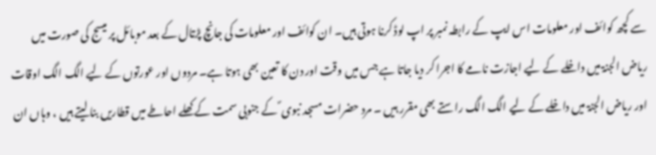سے کچھ کوائف اور معلومات اس ایپ کے رابطہ نمبر پر اپ لوڈ کرنا ہوتی ہیں۔ ان کوائف اور معلومات کی جانچ پڑتال کے بعد موبائل پر میسج کی صورت میں ریاض الجنۃ میں داخلے کے لیے اجازت نامے کا اجرا کر دیا جاتا ہے جس میں وقت اور دن کا تعین بھی ہوتا ہے۔ مردوں اور عورتوں کے لیے الگ الگ اوقات اور ریاض الجنۃ میں داخلے کے لیے الگ الگ راستے بھی مقرر ہیں ۔ مرد حضرات مسجد نبوی ؐ کے جنوبی سمت کے کھلے احاطے میں قطاریں بنا لیتے ہیں ، وہاں ان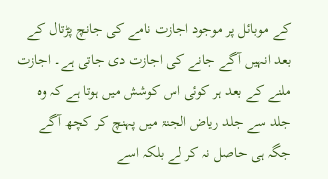کے موبائل پر موجود اجازت نامے کی جانچ پڑتال کے بعد انہیں آگے جانے کی اجازت دی جاتی ہے۔ اجازت ملنے کے بعد ہر کوئی اس کوشش میں ہوتا ہے کہ وہ جلد سے جلد ریاض الجنۃ میں پہنچ کر کچھ آگے جگہ ہی حاصل نہ کر لے بلکہ اسے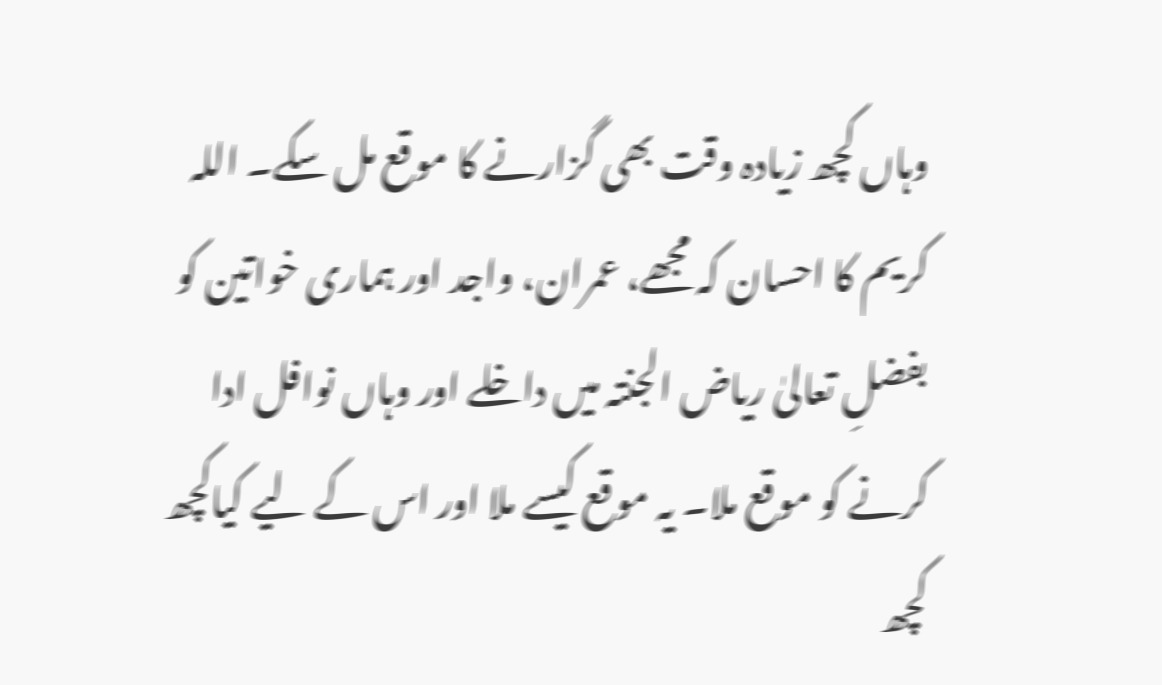وہاں کچھ زیادہ وقت بھی گزارنے کا موقع مل سکے۔ اللہ کریم کا احسان کہ مجھے، عمران، واجد اور ہماری خواتین کو بفضلِ تعالیٰ ریاض الجنتہ میں داخلے اور وہاں نوافل ادا کرنے کو موقع ملا۔ یہ موقع کیسے ملا اور اس کے لیے کیاکچھ کچھ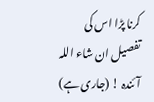کرنا پڑا اس کی تفصیل ان شاء اللہ آئندہ ! (جاری ہے)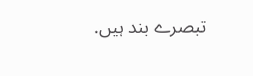تبصرے بند ہیں.